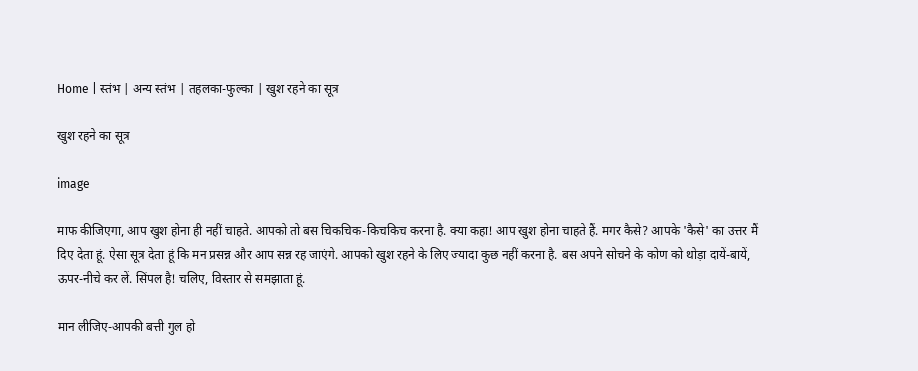Home | स्तंभ | अन्य स्तंभ | तहलका-फुल्का | खुश रहने का सूत्र

खुश रहने का सूत्र

image

माफ कीजिएगा, आप खुश होना ही नहीं चाहते. आपको तो बस चिकचिक-किचकिच करना है. क्या कहा! आप खुश होना चाहते हैं. मगर कैसे? आपके 'कैसे' का उत्तर मैं दिए देता हूं. ऐसा सूत्र देता हूं कि मन प्रसन्न और आप सन्न रह जाएंगे. आपको खुश रहने के लिए ज्यादा कुछ नहीं करना है. बस अपने सोचने के कोण को थोड़ा दायें-बायें, ऊपर-नीचे कर लें. सिंपल है! चलिए, विस्तार से समझाता हूं.

मान लीजिए-आपकी बत्ती गुल हो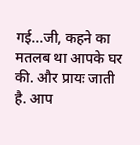गई...जी, कहने का मतलब था आपके घर की. और प्रायः जाती है. आप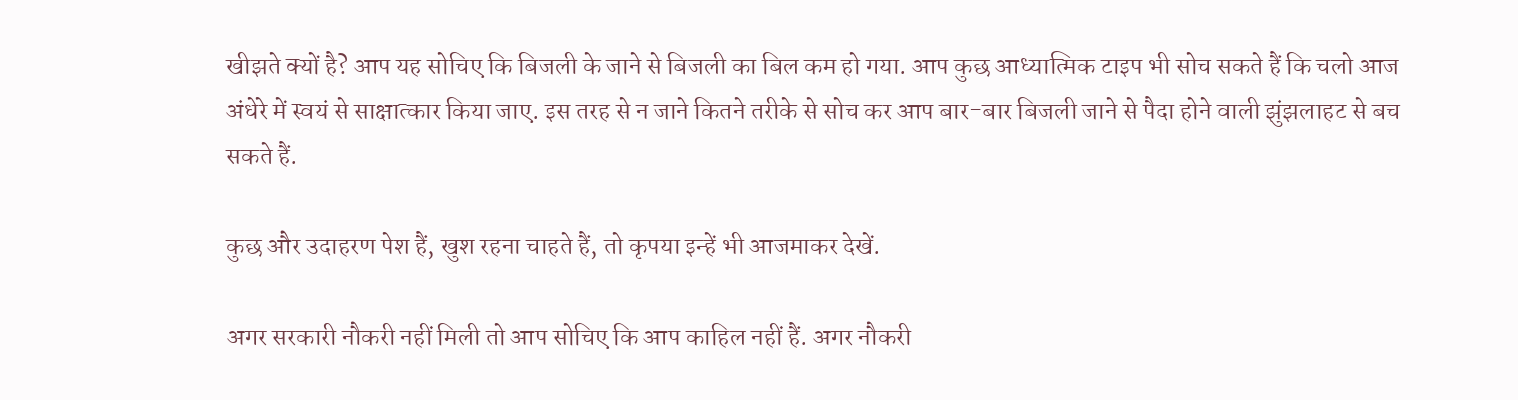खीझते क्यों है? आप यह सोचिए कि बिजली के जाने से बिजली का बिल कम हो गया. आप कुछ आध्यात्मिक टाइप भी सोच सकते हैं कि चलो आज अंधेरे में स्वयं से साक्षात्कार किया जाए. इस तरह से न जाने कितने तरीके से सोच कर आप बार-बार बिजली जाने से पैदा होने वाली झुंझलाहट से बच सकते हैं.

कुछ और उदाहरण पेश हैं, खुश रहना चाहते हैं, तो कृपया इन्हें भी आजमाकर देखें.

अगर सरकारी नौकरी नहीं मिली तो आप सोचिए कि आप काहिल नहीं हैं. अगर नौकरी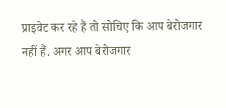प्राइवेट कर रहे हैं तो सोचिए कि आप बेरोजगार नहीं हैं. अगर आप बेरोजगार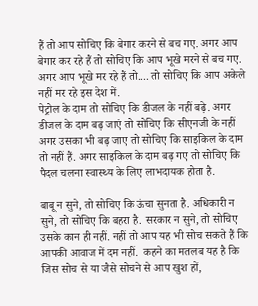हैं तो आप सोचिए कि बेगार करने से बच गए. अगर आप बेगार कर रहे हैं तो सोचिए कि आप भूखे मरने से बच गए. अगर आप भूखे मर रहे हैं तो.... तो सोचिए कि आप अकेले नहीं मर रहे इस देश में.
पेट्रोल के दाम तो सोचिए कि डीजल के नहीं बढ़े. अगर डीजल के दाम बढ़ जाएं तो सोचिए कि सीएनजी के नहीं अगर उसका भी बढ़ जाए तो सोचिए कि साइकिल के दाम तो नहीं हैं. अगर साइकिल के दाम बढ़ गए तो सोचिए कि पैदल चलना स्वास्थ्य के लिए लाभदायक होता है.

बाबू न सुने, तो सोचिए कि ऊंचा सुनता है. अधिकारी न सुने, तो सोचिए कि बहरा है. सरकार न सुने, तो सोचिए उसके कान ही नहीं. नहीं तो आप यह भी सोच सकते हैं कि आपकी आवाज में दम नहीं.  कहने का मतलब यह है कि जिस सोच से या जैसे सोचने से आप खुश हों,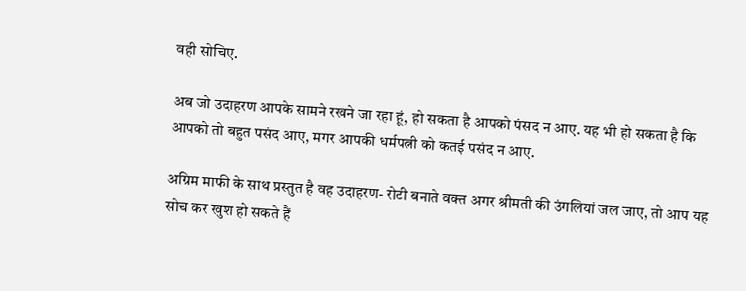वही सोचिए.

अब जो उदाहरण आपके सामने रखने जा रहा हूं, हो सकता है आपको पंसद न आए. यह भी हो सकता है कि आपको तो बहुत पसंद आए, मगर आपकी धर्मपत्नी को कतई पसंद न आए.

अग्रिम माफी के साथ प्रस्तुत है वह उदाहरण- रोटी बनाते वक्त अगर श्रीमती की उंगलियां जल जाए, तो आप यह सोच कर खुश हो सकते हैं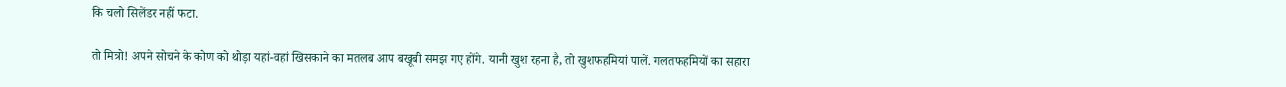कि चलो सिलेंडर नहीं फटा.

तो मित्रो! अपने सोचने के कोण को थोड़ा यहां-वहां खिसकाने का मतलब आप बखूबी समझ गए होंगे. यानी खुश रहना है, तो खुशफहमियां पालें. गलतफहमियों का सहारा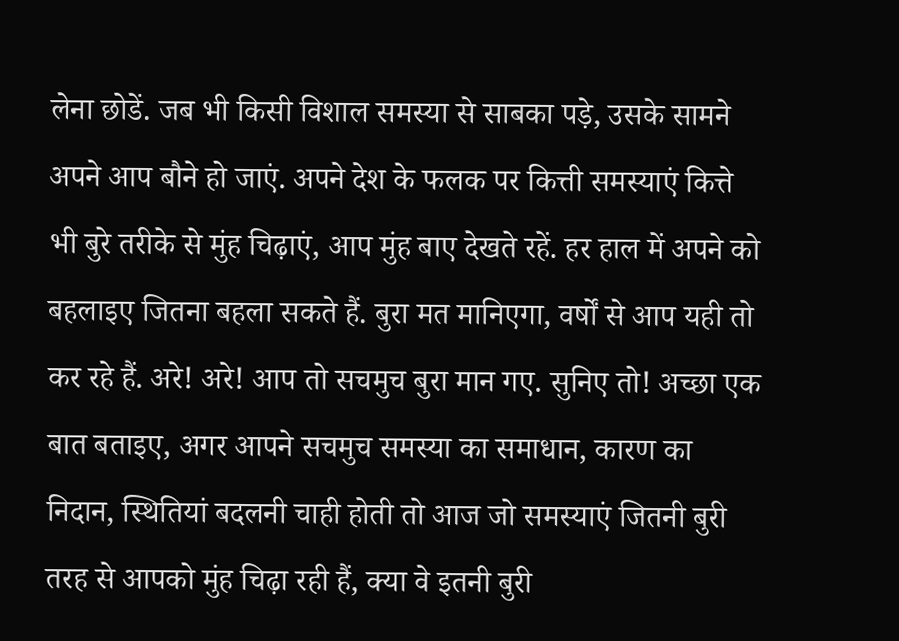लेना छोडें. जब भी किसी विशाल समस्या से साबका पड़े, उसके सामने अपने आप बौने हो जाएं. अपने देश के फलक पर कित्ती समस्याएं कित्ते भी बुरे तरीके से मुंह चिढ़ाएं, आप मुंह बाए देखते रहें. हर हाल में अपने को बहलाइए जितना बहला सकते हैं. बुरा मत मानिएगा, वर्षों से आप यही तो कर रहे हैं. अरे! अरे! आप तो सचमुच बुरा मान गए. सुनिए तो! अच्छा एक बात बताइए, अगर आपने सचमुच समस्या का समाधान, कारण का निदान, स्थितियां बदलनी चाही होती तो आज जो समस्याएं जितनी बुरी तरह से आपको मुंह चिढ़ा रही हैं, क्या वे इतनी बुरी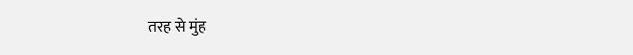तरह से मुंह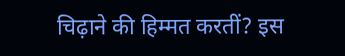चिढ़ाने की हिम्मत करतीं? इस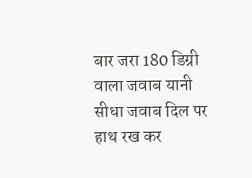बार जरा 180 डिग्री वाला जवाब यानी सीधा जवाब दिल पर हाथ रख कर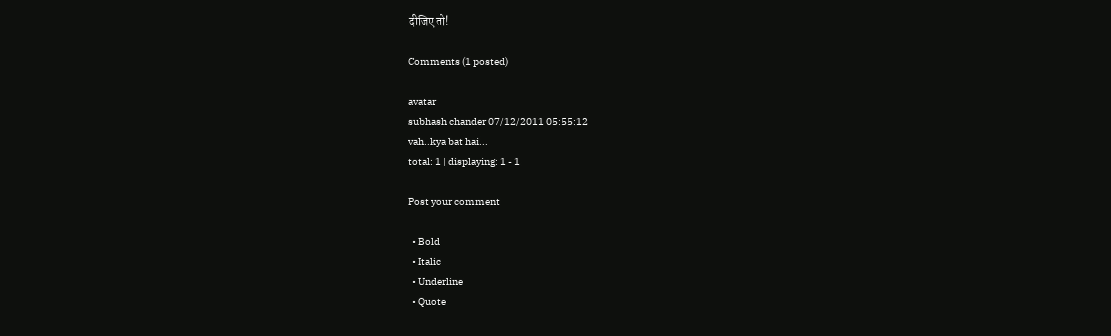दीजिए तो!

Comments (1 posted)

avatar
subhash chander 07/12/2011 05:55:12
vah..kya bat hai...
total: 1 | displaying: 1 - 1

Post your comment

  • Bold
  • Italic
  • Underline
  • Quote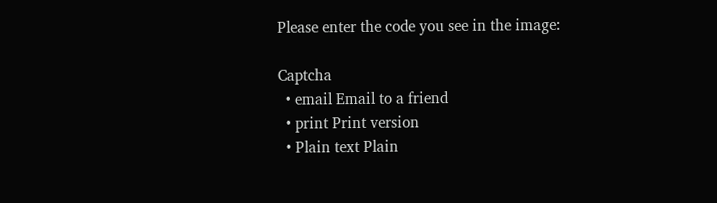Please enter the code you see in the image:

Captcha
  • email Email to a friend
  • print Print version
  • Plain text Plain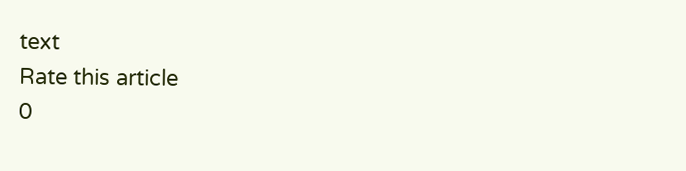text
Rate this article
0